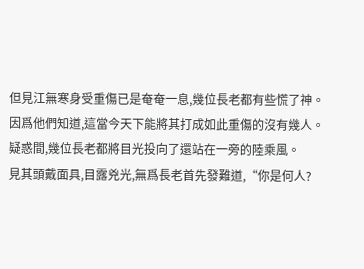但見江無寒身受重傷已是奄奄一息,幾位長老都有些慌了神。
因爲他們知道,這當今天下能將其打成如此重傷的沒有幾人。
疑惑間,幾位長老都將目光投向了還站在一旁的陸乘風。
見其頭戴面具,目露兇光,無爲長老首先發難道,“你是何人?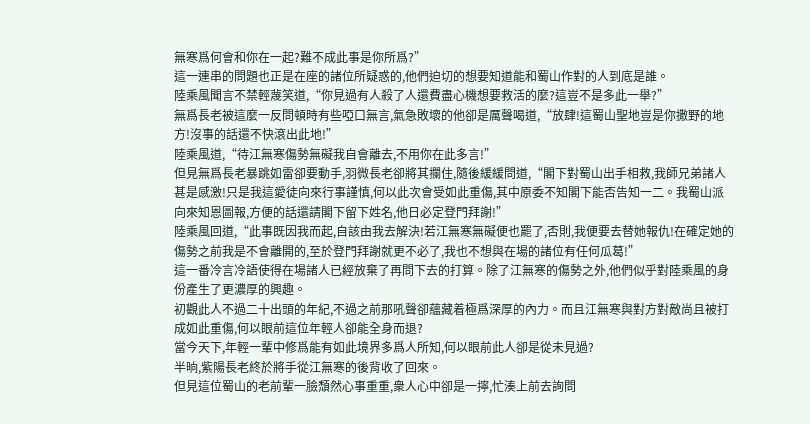無寒爲何會和你在一起?難不成此事是你所爲?”
這一連串的問題也正是在座的諸位所疑惑的,他們迫切的想要知道能和蜀山作對的人到底是誰。
陸乘風聞言不禁輕蔑笑道,“你見過有人殺了人還費盡心機想要救活的麼?這豈不是多此一舉?”
無爲長老被這麼一反問頓時有些啞口無言,氣急敗壞的他卻是厲聲喝道,“放肆!這蜀山聖地豈是你撒野的地方!沒事的話還不快滾出此地!”
陸乘風道,“待江無寒傷勢無礙我自會離去,不用你在此多言!”
但見無爲長老暴跳如雷卻要動手,羽微長老卻將其攔住,隨後緩緩問道,“閣下對蜀山出手相救,我師兄弟諸人甚是感激!只是我這愛徒向來行事謹慎,何以此次會受如此重傷,其中原委不知閣下能否告知一二。我蜀山派向來知恩圖報,方便的話還請閣下留下姓名,他日必定登門拜謝!”
陸乘風回道,“此事既因我而起,自該由我去解決!若江無寒無礙便也罷了,否則,我便要去替她報仇!在確定她的傷勢之前我是不會離開的,至於登門拜謝就更不必了,我也不想與在場的諸位有任何瓜葛!”
這一番冷言冷語使得在場諸人已經放棄了再問下去的打算。除了江無寒的傷勢之外,他們似乎對陸乘風的身份產生了更濃厚的興趣。
初觀此人不過二十出頭的年紀,不過之前那吼聲卻蘊藏着極爲深厚的內力。而且江無寒與對方對敵尚且被打成如此重傷,何以眼前這位年輕人卻能全身而退?
當今天下,年輕一輩中修爲能有如此境界多爲人所知,何以眼前此人卻是從未見過?
半晌,紫陽長老終於將手從江無寒的後背收了回來。
但見這位蜀山的老前輩一臉頹然心事重重,衆人心中卻是一擰,忙湊上前去詢問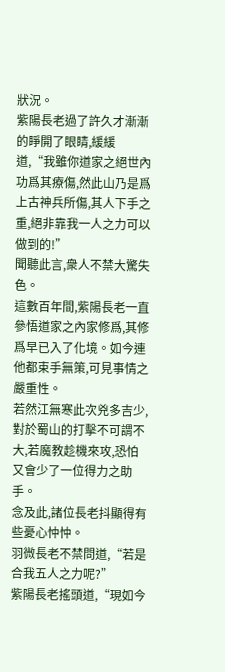狀況。
紫陽長老過了許久才漸漸的睜開了眼睛,緩緩道,“我雖你道家之絕世內功爲其療傷,然此山乃是爲上古神兵所傷,其人下手之重,絕非靠我一人之力可以做到的!”
聞聽此言,衆人不禁大驚失色。
這數百年間,紫陽長老一直參悟道家之內家修爲,其修爲早已入了化境。如今連他都束手無策,可見事情之嚴重性。
若然江無寒此次兇多吉少,對於蜀山的打擊不可謂不大,若魔教趁機來攻,恐怕又會少了一位得力之助手。
念及此,諸位長老抖顯得有些憂心忡忡。
羽微長老不禁問道,“若是合我五人之力呢?”
紫陽長老搖頭道,“現如今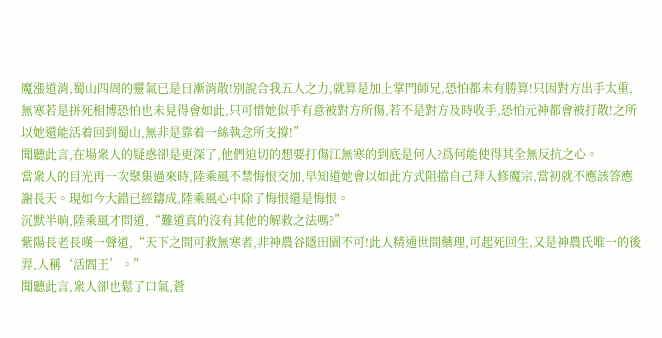魔漲道消,蜀山四周的靈氣已是日漸消散!別說合我五人之力,就算是加上掌門師兄,恐怕都未有勝算!只因對方出手太重,無寒若是拼死相博恐怕也未見得會如此,只可惜她似乎有意被對方所傷,若不是對方及時收手,恐怕元神都會被打散!之所以她還能活着回到蜀山,無非是靠着一絲執念所支撐!”
聞聽此言,在場衆人的疑惑卻是更深了,他們迫切的想要打傷江無寒的到底是何人?爲何能使得其全無反抗之心。
當衆人的目光再一次聚集過來時,陸乘風不禁悔恨交加,早知道她會以如此方式阻擋自己拜入修魔宗,當初就不應該答應謝長天。現如今大錯已經鑄成,陸乘風心中除了悔恨還是悔恨。
沉默半晌,陸乘風才問道,“難道真的沒有其他的解救之法嗎?”
紫陽長老長嘆一聲道,“天下之間可救無寒者,非神農谷隱田園不可!此人精通世間藥理,可起死回生,又是神農氏唯一的後羿,人稱‘活閻王’。”
聞聽此言,衆人卻也鬆了口氣,蒼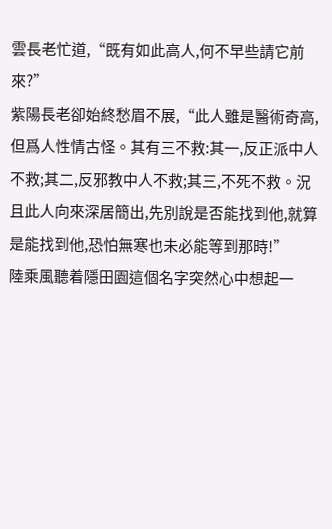雲長老忙道,“既有如此高人,何不早些請它前來?”
紫陽長老卻始終愁眉不展,“此人雖是醫術奇高,但爲人性情古怪。其有三不救:其一,反正派中人不救;其二,反邪教中人不救;其三,不死不救。況且此人向來深居簡出,先別說是否能找到他,就算是能找到他,恐怕無寒也未必能等到那時!”
陸乘風聽着隱田園這個名字突然心中想起一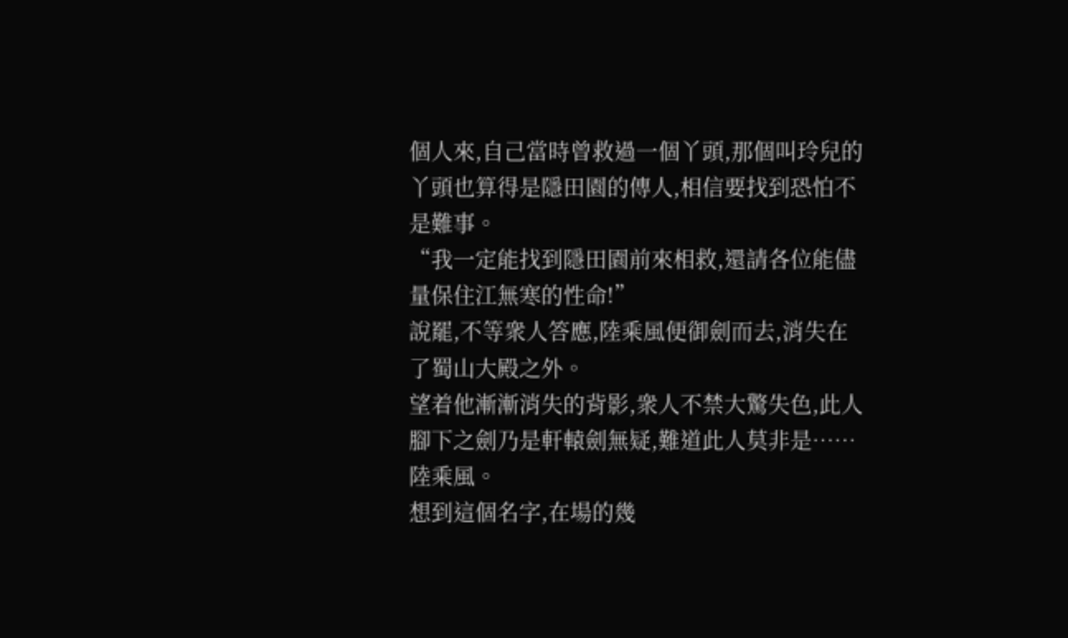個人來,自己當時曾救過一個丫頭,那個叫玲兒的丫頭也算得是隱田園的傳人,相信要找到恐怕不是難事。
“我一定能找到隱田園前來相救,還請各位能儘量保住江無寒的性命!”
說罷,不等衆人答應,陸乘風便御劍而去,消失在了蜀山大殿之外。
望着他漸漸消失的背影,衆人不禁大驚失色,此人腳下之劍乃是軒轅劍無疑,難道此人莫非是……陸乘風。
想到這個名字,在場的幾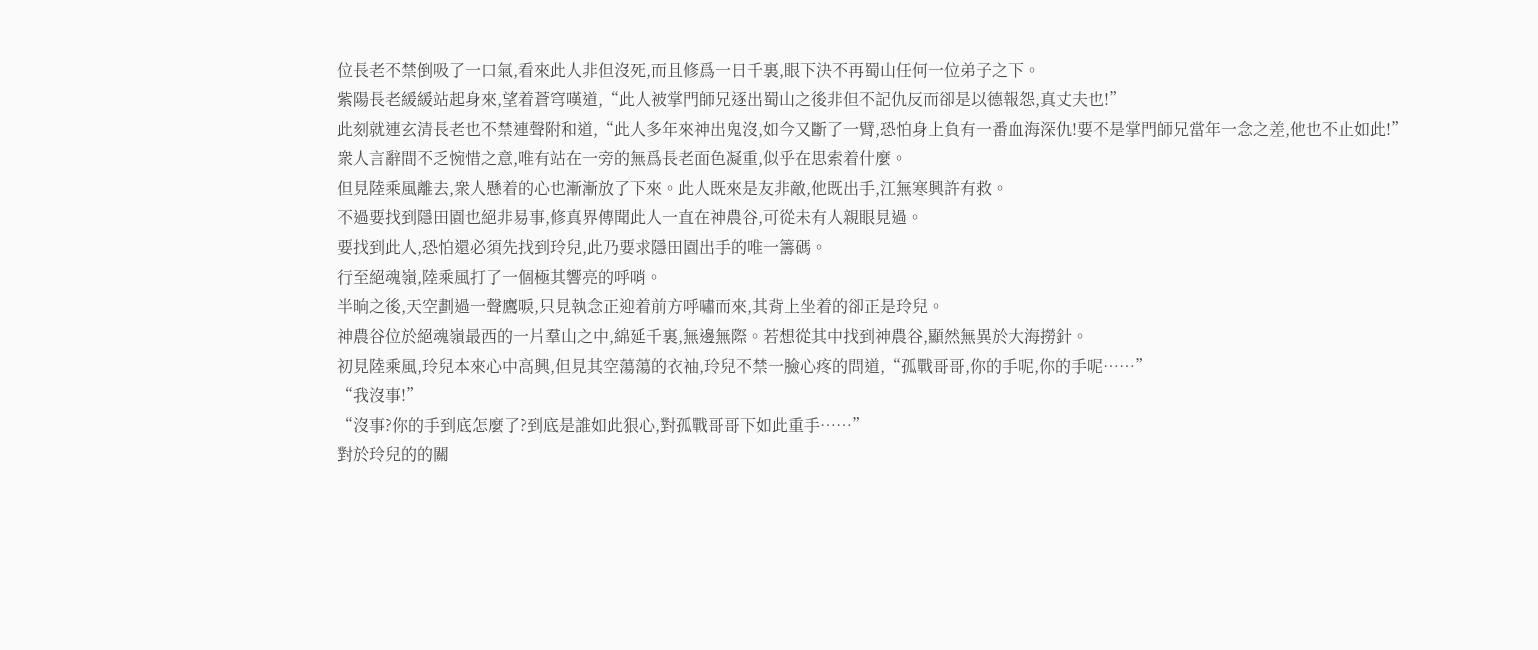位長老不禁倒吸了一口氣,看來此人非但沒死,而且修爲一日千裏,眼下決不再蜀山任何一位弟子之下。
紫陽長老緩緩站起身來,望着蒼穹嘆道,“此人被掌門師兄逐出蜀山之後非但不記仇反而卻是以德報怨,真丈夫也!”
此刻就連玄清長老也不禁連聲附和道,“此人多年來神出鬼沒,如今又斷了一臂,恐怕身上負有一番血海深仇!要不是掌門師兄當年一念之差,他也不止如此!”
衆人言辭間不乏惋惜之意,唯有站在一旁的無爲長老面色凝重,似乎在思索着什麼。
但見陸乘風離去,衆人懸着的心也漸漸放了下來。此人既來是友非敵,他既出手,江無寒興許有救。
不過要找到隱田園也絕非易事,修真界傳聞此人一直在神農谷,可從未有人親眼見過。
要找到此人,恐怕還必須先找到玲兒,此乃要求隱田園出手的唯一籌碼。
行至絕魂嶺,陸乘風打了一個極其響亮的呼哨。
半晌之後,天空劃過一聲鷹唳,只見執念正迎着前方呼嘯而來,其背上坐着的卻正是玲兒。
神農谷位於絕魂嶺最西的一片羣山之中,綿延千裏,無邊無際。若想從其中找到神農谷,顯然無異於大海撈針。
初見陸乘風,玲兒本來心中高興,但見其空蕩蕩的衣袖,玲兒不禁一臉心疼的問道,“孤戰哥哥,你的手呢,你的手呢……”
“我沒事!”
“沒事?你的手到底怎麼了?到底是誰如此狠心,對孤戰哥哥下如此重手……”
對於玲兒的的關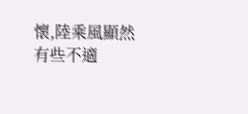懷,陸乘風顯然有些不適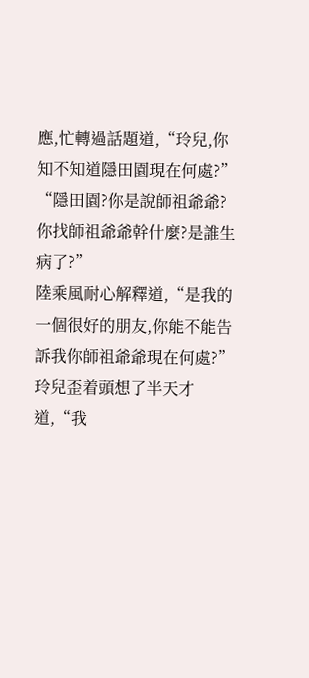應,忙轉過話題道,“玲兒,你知不知道隱田園現在何處?”
“隱田園?你是說師祖爺爺?你找師祖爺爺幹什麼?是誰生病了?”
陸乘風耐心解釋道,“是我的一個很好的朋友,你能不能告訴我你師祖爺爺現在何處?”
玲兒歪着頭想了半天才道,“我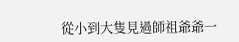從小到大隻見過師祖爺爺一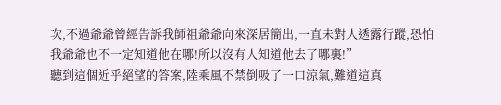次,不過爺爺曾經告訴我師祖爺爺向來深居簡出,一直未對人透露行蹤,恐怕我爺爺也不一定知道他在哪!所以沒有人知道他去了哪裏!”
聽到這個近乎絕望的答案,陸乘風不禁倒吸了一口涼氣,難道這真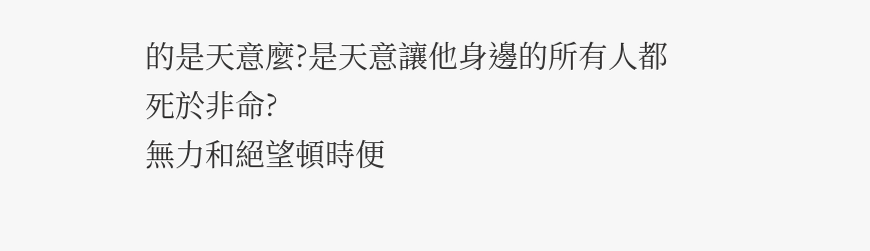的是天意麼?是天意讓他身邊的所有人都死於非命?
無力和絕望頓時便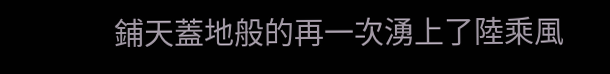鋪天蓋地般的再一次湧上了陸乘風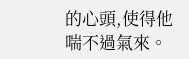的心頭,使得他喘不過氣來。